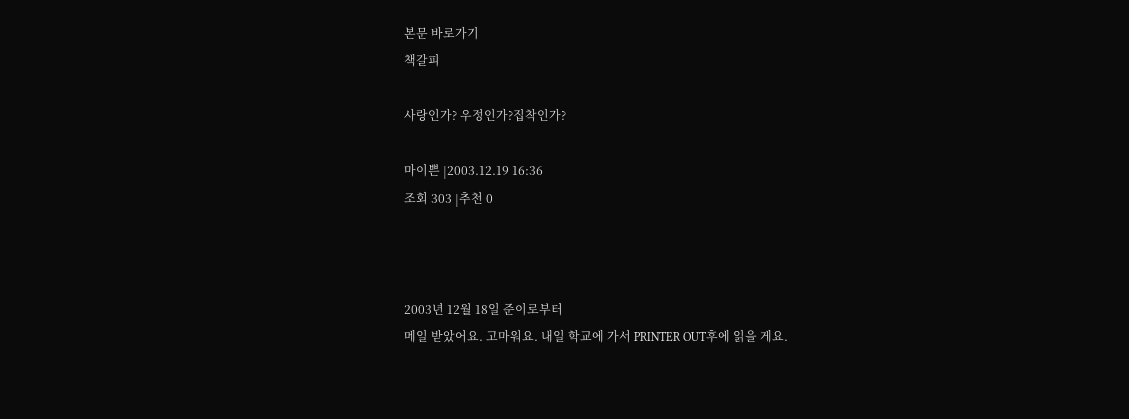본문 바로가기
책갈피

사랑인가? 우정인가?집착인가?

마이쁜 |2003.12.19 16:36
조회 303 |추천 0



2003년 12월 18일 준이로부터
메일 받았어요. 고마워요. 내일 학교에 가서 PRINTER OUT후에 읽을 게요.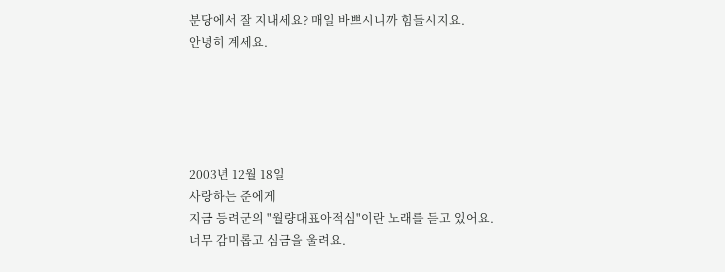분당에서 잘 지내세요? 매일 바쁘시니까 힘들시지요.
안녕히 계세요.





2003년 12월 18일
사랑하는 준에게
지금 등려군의 "월량대표아적심"이란 노래를 듣고 있어요.
너무 감미롭고 심금을 울려요.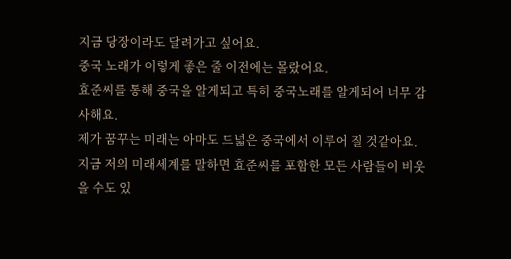지금 당장이라도 달려가고 싶어요.
중국 노래가 이렇게 좋은 줄 이전에는 몰랐어요.
효준씨를 통해 중국을 알게되고 특히 중국노래를 알게되어 너무 감사해요.
제가 꿈꾸는 미래는 아마도 드넓은 중국에서 이루어 질 것같아요.
지금 저의 미래세계를 말하면 효준씨를 포함한 모든 사람들이 비웃을 수도 있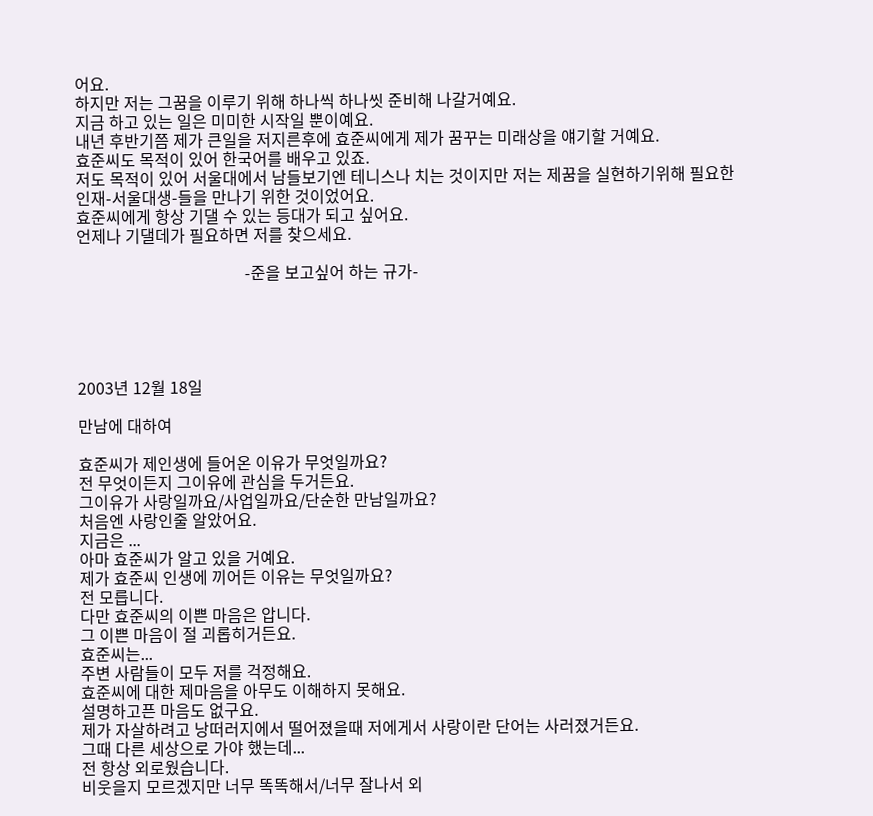어요.
하지만 저는 그꿈을 이루기 위해 하나씩 하나씻 준비해 나갈거예요.
지금 하고 있는 일은 미미한 시작일 뿐이예요.
내년 후반기쯤 제가 큰일을 저지른후에 효준씨에게 제가 꿈꾸는 미래상을 얘기할 거예요.
효준씨도 목적이 있어 한국어를 배우고 있죠.
저도 목적이 있어 서울대에서 남들보기엔 테니스나 치는 것이지만 저는 제꿈을 실현하기위해 필요한 인재-서울대생-들을 만나기 위한 것이었어요.
효준씨에게 항상 기댈 수 있는 등대가 되고 싶어요.
언제나 기댈데가 필요하면 저를 찾으세요.

                                          -준을 보고싶어 하는 규가-





2003년 12월 18일

만남에 대하여

효준씨가 제인생에 들어온 이유가 무엇일까요?
전 무엇이든지 그이유에 관심을 두거든요.
그이유가 사랑일까요/사업일까요/단순한 만남일까요?
처음엔 사랑인줄 알았어요.
지금은 ...
아마 효준씨가 알고 있을 거예요.
제가 효준씨 인생에 끼어든 이유는 무엇일까요?
전 모릅니다.
다만 효준씨의 이쁜 마음은 압니다.
그 이쁜 마음이 절 괴롭히거든요.
효준씨는...
주변 사람들이 모두 저를 걱정해요.
효준씨에 대한 제마음을 아무도 이해하지 못해요.
설명하고픈 마음도 없구요.
제가 자살하려고 낭떠러지에서 떨어졌을때 저에게서 사랑이란 단어는 사러졌거든요.
그때 다른 세상으로 가야 했는데...
전 항상 외로웠습니다.
비웃을지 모르겠지만 너무 똑똑해서/너무 잘나서 외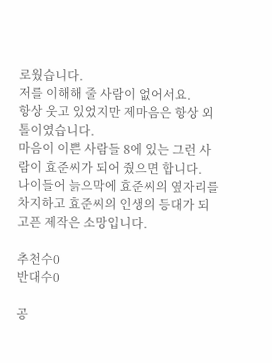로웠습니다.
저를 이해해 줄 사람이 없어서요.
항상 웃고 있었지만 제마음은 항상 외톨이였습니다.
마음이 이쁜 사람들 8에 있는 그런 사람이 효준씨가 되어 줬으면 합니다.
나이들어 늙으막에 효준씨의 옆자리를 차지하고 효준씨의 인생의 등대가 되고픈 제작은 소망입니다.

추천수0
반대수0

공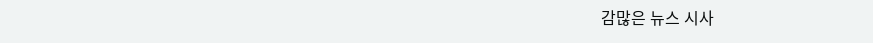감많은 뉴스 시사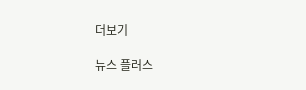더보기

뉴스 플러스